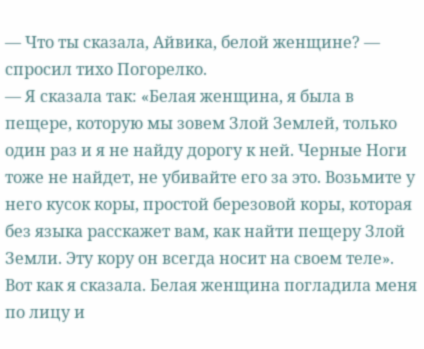— Что ты сказала, Айвика, белой женщине? — спросил тихо Погорелко.
— Я сказала так: «Белая женщина, я была в пещере, которую мы зовем Злой Землей, только один раз и я не найду дорогу к ней. Черные Ноги тоже не найдет, не убивайте его за это. Возьмите у него кусок коры, простой березовой коры, которая без языка расскажет вам, как найти пещеру Злой Земли. Эту кору он всегда носит на своем теле». Вот как я сказала. Белая женщина погладила меня по лицу и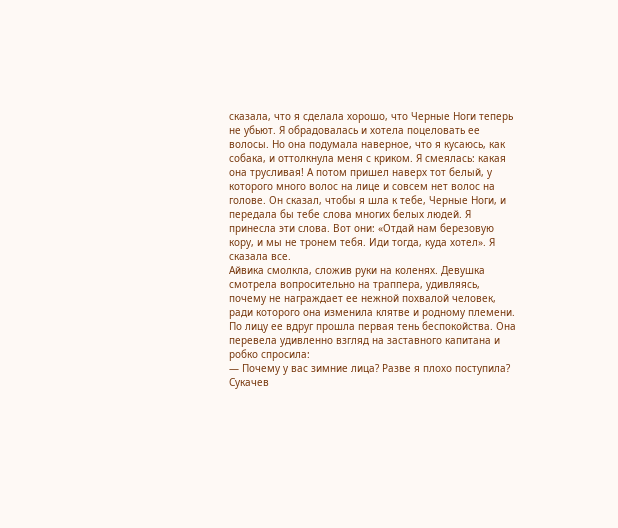сказала, что я сделала хорошо, что Черные Ноги теперь не убьют. Я обрадовалась и хотела поцеловать ее волосы. Но она подумала наверное, что я кусаюсь, как собака, и оттолкнула меня с криком. Я смеялась: какая она трусливая! А потом пришел наверх тот белый, у которого много волос на лице и совсем нет волос на голове. Он сказал, чтобы я шла к тебе, Черные Ноги, и передала бы тебе слова многих белых людей. Я принесла эти слова. Вот они: «Отдай нам березовую кору, и мы не тронем тебя. Иди тогда, куда хотел». Я сказала все.
Айвика смолкла, сложив руки на коленях. Девушка смотрела вопросительно на траппера, удивляясь, почему не награждает ее нежной похвалой человек, ради которого она изменила клятве и родному племени. По лицу ее вдруг прошла первая тень беспокойства. Она перевела удивленно взгляд на заставного капитана и робко спросила:
— Почему у вас зимние лица? Разве я плохо поступила?
Сукачев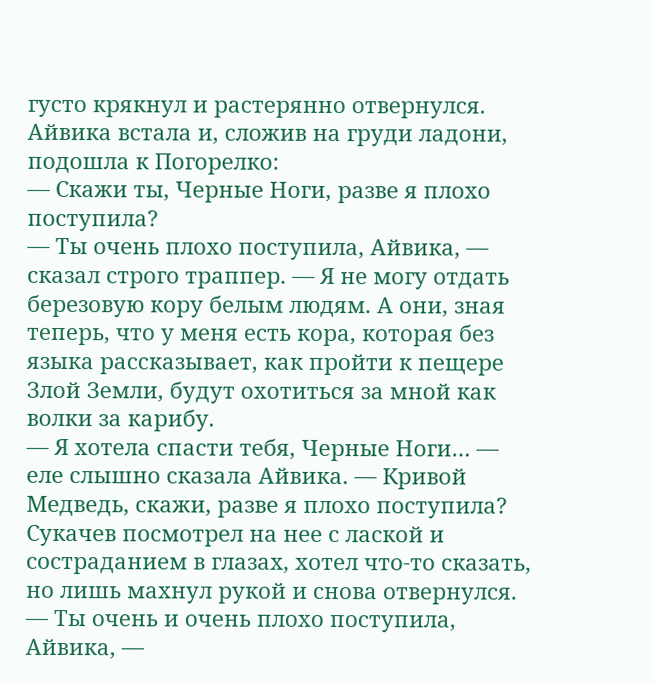густо крякнул и растерянно отвернулся. Айвика встала и, сложив на груди ладони, подошла к Погорелко:
— Скажи ты, Черные Ноги, разве я плохо поступила?
— Ты очень плохо поступила, Айвика, — сказал строго траппер. — Я не могу отдать березовую кору белым людям. А они, зная теперь, что у меня есть кора, которая без языка рассказывает, как пройти к пещере Злой Земли, будут охотиться за мной как волки за карибу.
— Я хотела спасти тебя, Черные Ноги… — еле слышно сказала Айвика. — Кривой Медведь, скажи, разве я плохо поступила?
Сукачев посмотрел на нее с лаской и состраданием в глазах, хотел что-то сказать, но лишь махнул рукой и снова отвернулся.
— Ты очень и очень плохо поступила, Айвика, —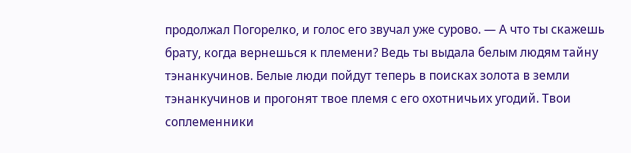продолжал Погорелко, и голос его звучал уже сурово. — А что ты скажешь брату, когда вернешься к племени? Ведь ты выдала белым людям тайну тэнанкучинов. Белые люди пойдут теперь в поисках золота в земли тэнанкучинов и прогонят твое племя с его охотничьих угодий. Твои соплеменники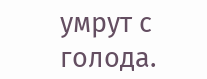умрут с голода.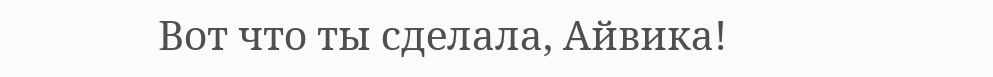Вот что ты сделала, Айвика!